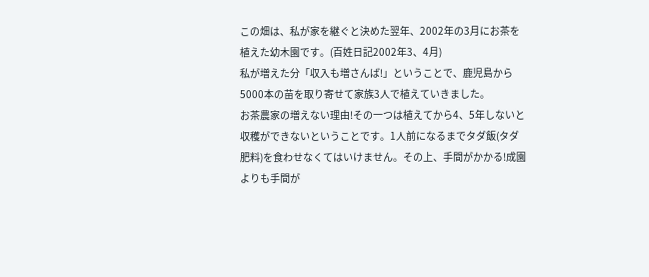この畑は、私が家を継ぐと決めた翌年、2002年の3月にお茶を植えた幼木園です。(百姓日記2002年3、4月)
私が増えた分「収入も増さんば!」ということで、鹿児島から5000本の苗を取り寄せて家族3人で植えていきました。
お茶農家の増えない理由!その一つは植えてから4、5年しないと収穫ができないということです。1人前になるまでタダ飯(タダ肥料)を食わせなくてはいけません。その上、手間がかかる!成園よりも手間が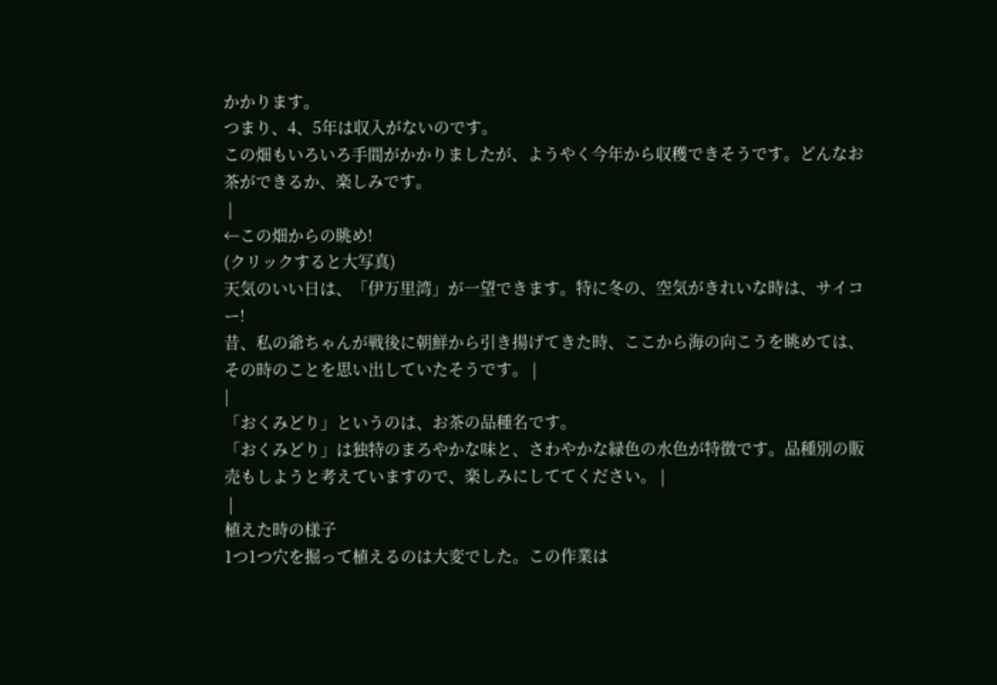かかります。
つまり、4、5年は収入がないのです。
この畑もいろいろ手間がかかりましたが、ようやく今年から収穫できそうです。どんなお茶ができるか、楽しみです。
 |
←この畑からの眺め!
(クリックすると大写真)
天気のいい日は、「伊万里湾」が一望できます。特に冬の、空気がきれいな時は、サイコー!
昔、私の爺ちゃんが戦後に朝鮮から引き揚げてきた時、ここから海の向こうを眺めては、その時のことを思い出していたそうです。 |
|
「おくみどり」というのは、お茶の品種名です。
「おくみどり」は独特のまろやかな味と、さわやかな緑色の水色が特徴です。品種別の販売もしようと考えていますので、楽しみにしててください。 |
 |
植えた時の様子
1つ1つ穴を掘って植えるのは大変でした。この作業は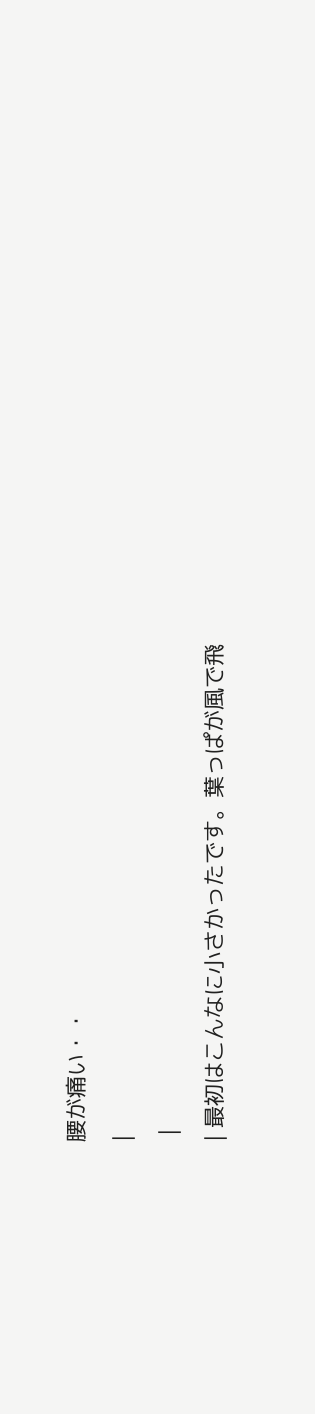腰が痛い・・
|
 |
| 最初はこんなに小さかったです。葉っぱが風で飛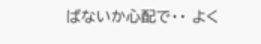ばないか心配で・・ よく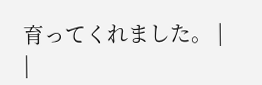育ってくれました。 |
|